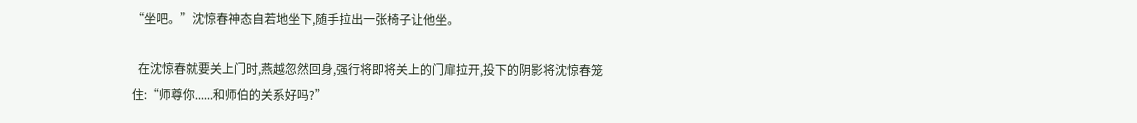“坐吧。”沈惊春神态自若地坐下,随手拉出一张椅子让他坐。

  在沈惊春就要关上门时,燕越忽然回身,强行将即将关上的门扉拉开,投下的阴影将沈惊春笼住:“师尊你......和师伯的关系好吗?”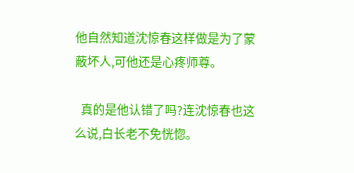他自然知道沈惊春这样做是为了蒙蔽坏人,可他还是心疼师尊。

  真的是他认错了吗?连沈惊春也这么说,白长老不免恍惚。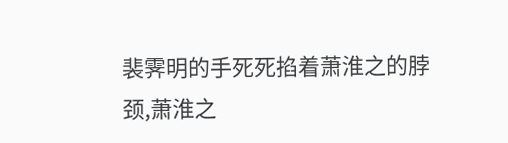裴霁明的手死死掐着萧淮之的脖颈,萧淮之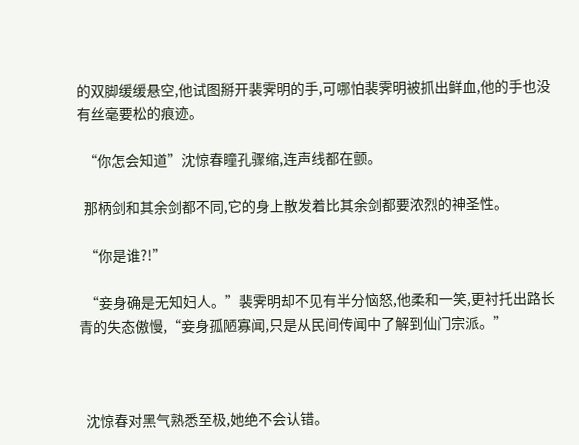的双脚缓缓悬空,他试图掰开裴霁明的手,可哪怕裴霁明被抓出鲜血,他的手也没有丝毫要松的痕迹。

  “你怎会知道”沈惊春瞳孔骤缩,连声线都在颤。

  那柄剑和其余剑都不同,它的身上散发着比其余剑都要浓烈的神圣性。

  “你是谁?!”

  “妾身确是无知妇人。”裴霁明却不见有半分恼怒,他柔和一笑,更衬托出路长青的失态傲慢,“妾身孤陋寡闻,只是从民间传闻中了解到仙门宗派。”



  沈惊春对黑气熟悉至极,她绝不会认错。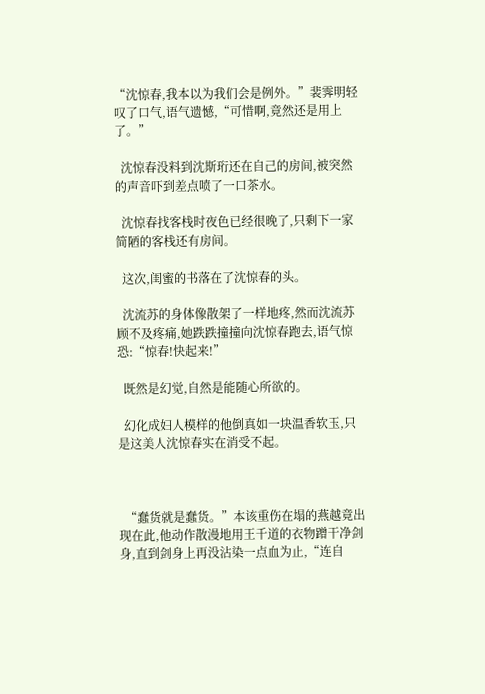“沈惊春,我本以为我们会是例外。”裴霁明轻叹了口气,语气遗憾,“可惜啊,竟然还是用上了。”

  沈惊春没料到沈斯珩还在自己的房间,被突然的声音吓到差点喷了一口茶水。

  沈惊春找客栈时夜色已经很晚了,只剩下一家简陋的客栈还有房间。

  这次,闺蜜的书落在了沈惊春的头。

  沈流苏的身体像散架了一样地疼,然而沈流苏顾不及疼痛,她跌跌撞撞向沈惊春跑去,语气惊恐:“惊春!快起来!”

  既然是幻觉,自然是能随心所欲的。

  幻化成妇人模样的他倒真如一块温香软玉,只是这美人沈惊春实在消受不起。



  “蠢货就是蠢货。”本该重伤在塌的燕越竟出现在此,他动作散漫地用王千道的衣物蹭干净剑身,直到剑身上再没沾染一点血为止,“连自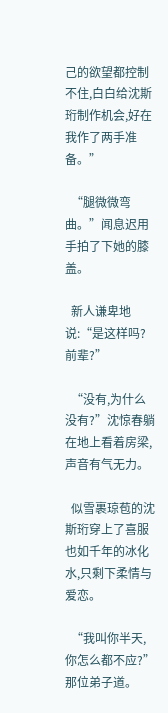己的欲望都控制不住,白白给沈斯珩制作机会,好在我作了两手准备。”

  “腿微微弯曲。”闻息迟用手拍了下她的膝盖。

  新人谦卑地说:“是这样吗?前辈?”

  “没有,为什么没有?”沈惊春躺在地上看着房梁,声音有气无力。

  似雪裹琼苞的沈斯珩穿上了喜服也如千年的冰化水,只剩下柔情与爱恋。

  “我叫你半天,你怎么都不应?”那位弟子道。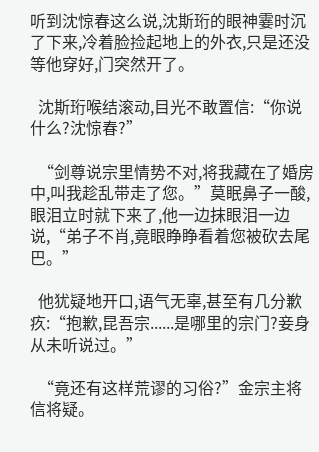听到沈惊春这么说,沈斯珩的眼神霎时沉了下来,冷着脸捡起地上的外衣,只是还没等他穿好,门突然开了。

  沈斯珩喉结滚动,目光不敢置信:“你说什么?沈惊春?”

  “剑尊说宗里情势不对,将我藏在了婚房中,叫我趁乱带走了您。”莫眠鼻子一酸,眼泪立时就下来了,他一边抹眼泪一边说,“弟子不肖,竟眼睁睁看着您被砍去尾巴。”

  他犹疑地开口,语气无辜,甚至有几分歉疚:“抱歉,昆吾宗......是哪里的宗门?妾身从未听说过。”

  “竟还有这样荒谬的习俗?”金宗主将信将疑。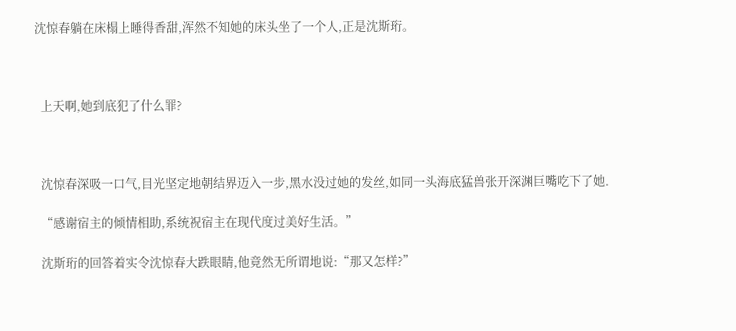沈惊春躺在床榻上睡得香甜,浑然不知她的床头坐了一个人,正是沈斯珩。



  上天啊,她到底犯了什么罪?



  沈惊春深吸一口气,目光坚定地朝结界迈入一步,黑水没过她的发丝,如同一头海底猛兽张开深渊巨嘴吃下了她.

  “感谢宿主的倾情相助,系统祝宿主在现代度过美好生活。”

  沈斯珩的回答着实令沈惊春大跌眼睛,他竟然无所谓地说:“那又怎样?”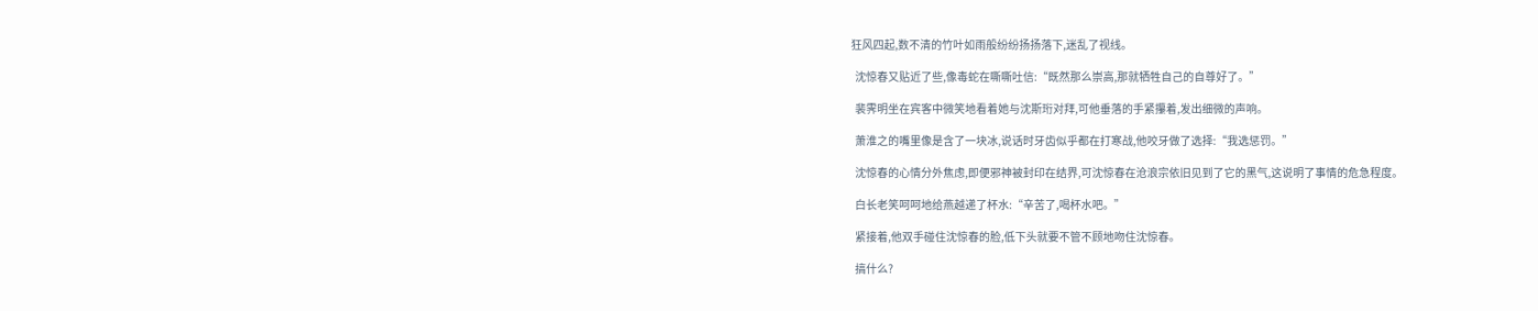狂风四起,数不清的竹叶如雨般纷纷扬扬落下,迷乱了视线。

  沈惊春又贴近了些,像毒蛇在嘶嘶吐信:“既然那么崇高,那就牺牲自己的自尊好了。”

  裴霁明坐在宾客中微笑地看着她与沈斯珩对拜,可他垂落的手紧攥着,发出细微的声响。

  萧淮之的嘴里像是含了一块冰,说话时牙齿似乎都在打寒战,他咬牙做了选择:“我选惩罚。”

  沈惊春的心情分外焦虑,即便邪神被封印在结界,可沈惊春在沧浪宗依旧见到了它的黑气,这说明了事情的危急程度。

  白长老笑呵呵地给燕越递了杯水:“辛苦了,喝杯水吧。”

  紧接着,他双手碰住沈惊春的脸,低下头就要不管不顾地吻住沈惊春。

  搞什么?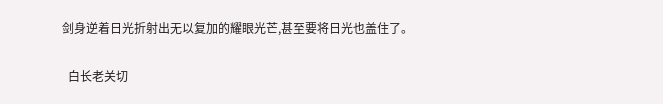剑身逆着日光折射出无以复加的耀眼光芒,甚至要将日光也盖住了。

  白长老关切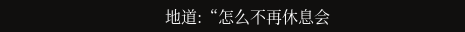地道:“怎么不再休息会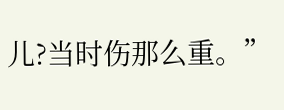儿?当时伤那么重。”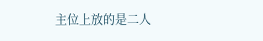主位上放的是二人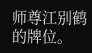师尊江别鹤的牌位。